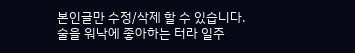본인글만 수정/삭제 할 수 있습니다.
술을 워낙에 좋아하는 터라 일주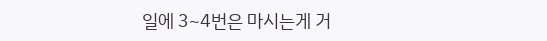일에 3~4번은 마시는게 거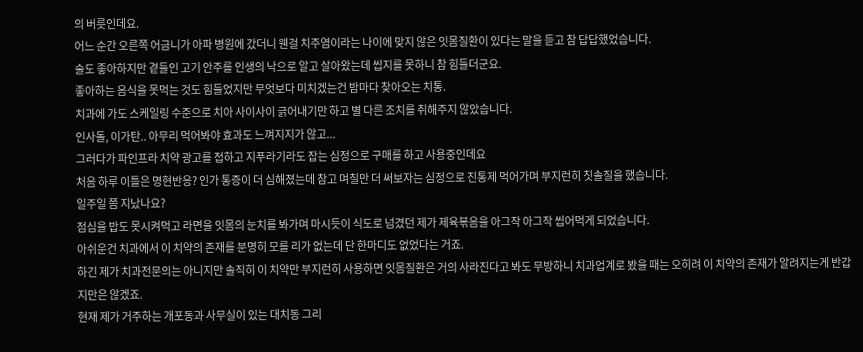의 버릇인데요.
어느 순간 오른쪽 어금니가 아파 병원에 갔더니 웬걸 치주염이라는 나이에 맞지 않은 잇몸질환이 있다는 말을 듣고 참 답답했었습니다.
술도 좋아하지만 곁들인 고기 안주를 인생의 낙으로 알고 살아왔는데 씹지를 못하니 참 힘들더군요.
좋아하는 음식을 못먹는 것도 힘들었지만 무엇보다 미치겠는건 밤마다 찾아오는 치통.
치과에 가도 스케일링 수준으로 치아 사이사이 긁어내기만 하고 별 다른 조치를 취해주지 않았습니다.
인사돌, 이가탄.. 아무리 먹어봐야 효과도 느껴지지가 않고...
그러다가 파인프라 치약 광고를 접하고 지푸라기라도 잡는 심정으로 구매를 하고 사용중인데요
처음 하루 이틀은 명현반응? 인가 통증이 더 심해졌는데 참고 며칠만 더 써보자는 심정으로 진통제 먹어가며 부지런히 칫솔질을 했습니다.
일주일 쯤 지났나요?
점심을 밥도 못시켜먹고 라면을 잇몸의 눈치를 봐가며 마시듯이 식도로 넘겼던 제가 제육볶음을 아그작 아그작 씹어먹게 되었습니다.
아쉬운건 치과에서 이 치약의 존재를 분명히 모를 리가 없는데 단 한마디도 없었다는 거죠.
하긴 제가 치과전문의는 아니지만 솔직히 이 치약만 부지런히 사용하면 잇몸질환은 거의 사라진다고 봐도 무방하니 치과업계로 봤을 때는 오히려 이 치약의 존재가 알려지는게 반갑지만은 않겠죠.
현재 제가 거주하는 개포동과 사무실이 있는 대치동 그리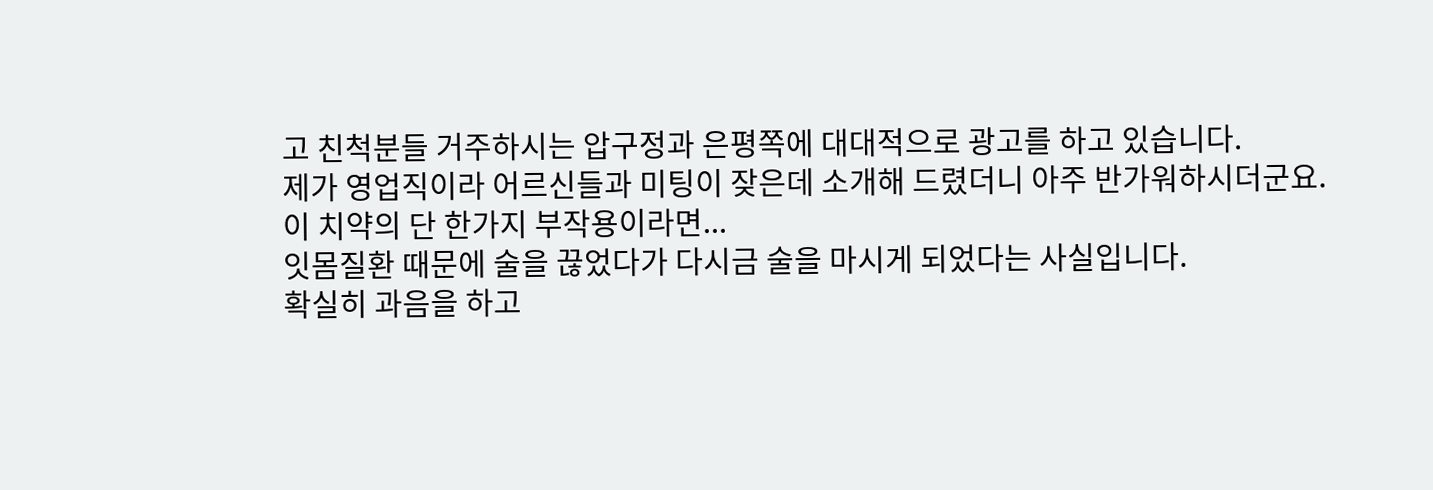고 친척분들 거주하시는 압구정과 은평쪽에 대대적으로 광고를 하고 있습니다.
제가 영업직이라 어르신들과 미팅이 잦은데 소개해 드렸더니 아주 반가워하시더군요.
이 치약의 단 한가지 부작용이라면...
잇몸질환 때문에 술을 끊었다가 다시금 술을 마시게 되었다는 사실입니다.
확실히 과음을 하고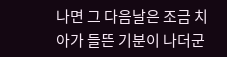나면 그 다음날은 조금 치아가 들뜬 기분이 나더군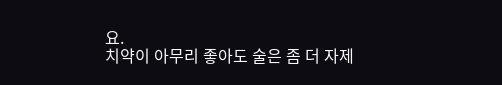요.
치약이 아무리 좋아도 술은 좀 더 자제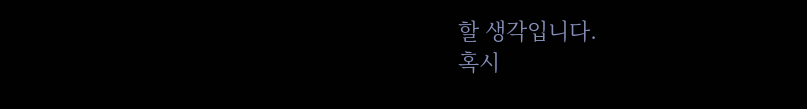할 생각입니다.
혹시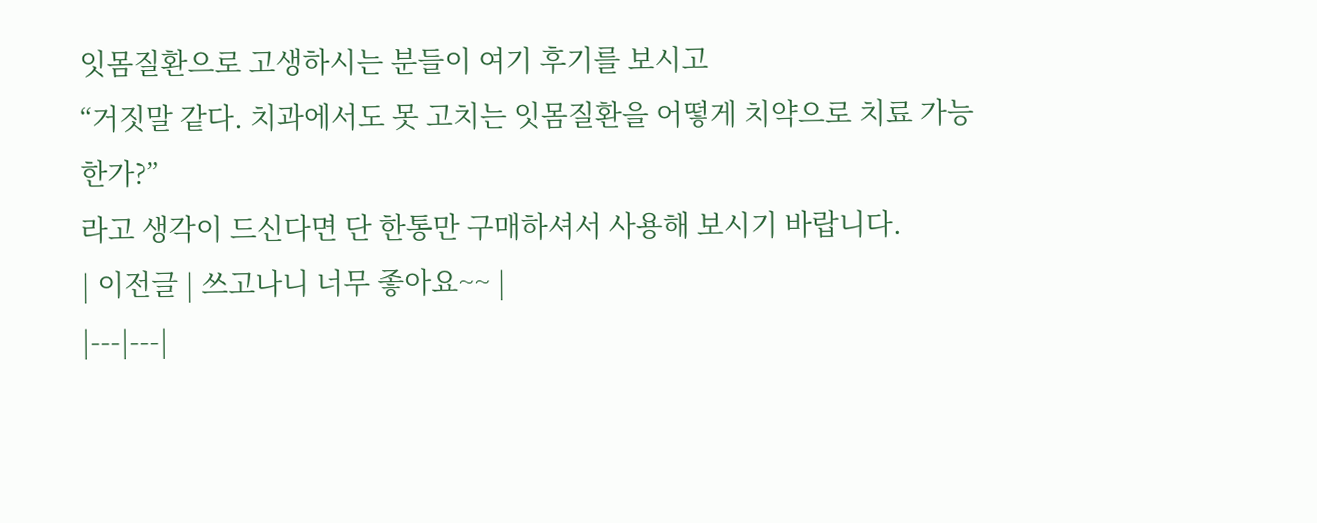잇몸질환으로 고생하시는 분들이 여기 후기를 보시고
“거짓말 같다. 치과에서도 못 고치는 잇몸질환을 어떻게 치약으로 치료 가능한가?”
라고 생각이 드신다면 단 한통만 구매하셔서 사용해 보시기 바랍니다.
| 이전글 | 쓰고나니 너무 좋아요~~ |
|---|---|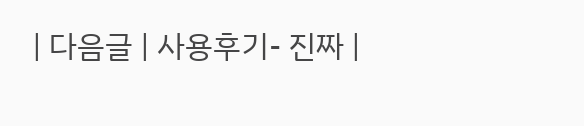| 다음글 | 사용후기- 진짜 |